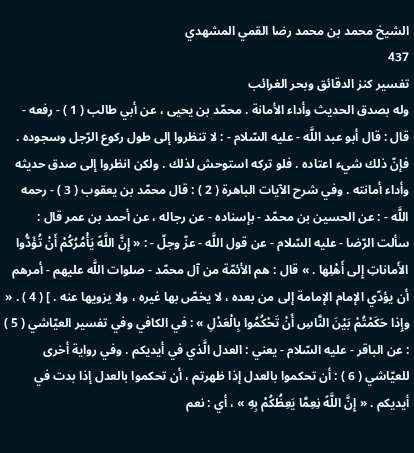الشيخ محمد بن محمد رضا القمي المشهدي
437
تفسير كنز الدقائق وبحر الغرائب
وله بصدق الحديث وأداء الأمانة . محمّد بن يحيى ، عن أبي طالب ( 1 ) - رفعه - قال : قال أبو عبد اللَّه - عليه السّلام - : لا تنظروا إلى طول ركوع الرّجل وسجوده . فإنّ ذلك شيء اعتاده . فلو تركه استوحش لذلك . ولكن انظروا إلى صدق حديثه وأداء أمانته . وفي شرح الآيات الباهرة ( 2 ) : قال محمّد بن يعقوب ( 3 ) - رحمه اللَّه - : عن الحسين بن محمّد - بإسناده - عن رجاله ، عن أحمد بن عمر قال : سألت الرّضا - عليه السّلام - عن قول اللَّه - عزّ وجلّ - : « إِنَّ اللَّهً يَأْمُرُكُمْ أَنْ تُؤَدُّوا الأَماناتِ إِلى أَهْلِها . » قال : هم الأئمّة من آل محمّد - صلوات اللَّه عليهم - أمرهم أن يؤدّي الإمام الإمامة إلى من بعده ، لا يخصّ بها غيره ، ولا يزويها عنه . ] ( 4 ) . « وإِذا حَكَمْتُمْ بَيْنَ النَّاسِ أَنْ تَحْكُمُوا بِالْعَدْلِ » : في الكافي وفي تفسير العيّاشي ( 5 ) : عن الباقر - عليه السّلام - يعني : العدل الَّذي في أيديكم . وفي رواية أخرى للعيّاشي ( 6 ) : أن تحكموا بالعدل إذا ظهرتم ، أن تحكموا بالعدل إذا بدت في أيديكم . « إِنَّ اللَّهً نِعِمَّا يَعِظُكُمْ بِهِ » ، أي : نعم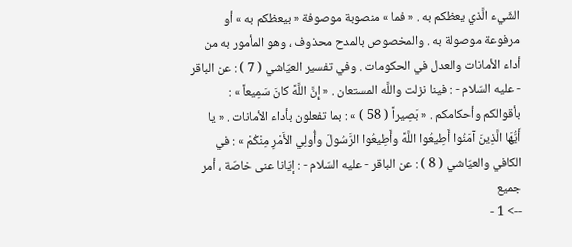الشّيء الَّذي يعظكم به . « فما » منصوبة موصوفة « بيعظكم به » أو مرفوعة موصولة به . والمخصوص بالمدح محذوف ، وهو المأمور به من أداء الأمانات والعدل في الحكومات . وفي تفسير العيّاشي ( 7 ) : عن الباقر - عليه السّلام - : فينا نزلت واللَّه المستعان . « إِنَّ اللَّهً كانَ سَمِيعاً » : بأقوالكم وأحكامكم . « بَصِيراً ( 58 ) » : بما تفعلون بأداء الأمانات . « يا أَيُّهَا الَّذِينَ آمَنُوا أَطِيعُوا اللَّهً وأَطِيعُوا الرَّسُولَ وأُولِي الأَمْرِ مِنْكُمْ » : في الكافي والعيّاشي ( 8 ) : عن الباقر - عليه السّلام - : إيّانا عنى خاصّة ، أمر جميع
--> 1 -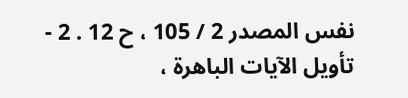نفس المصدر 2 / 105 ، ح 12 . 2 - تأويل الآيات الباهرة ،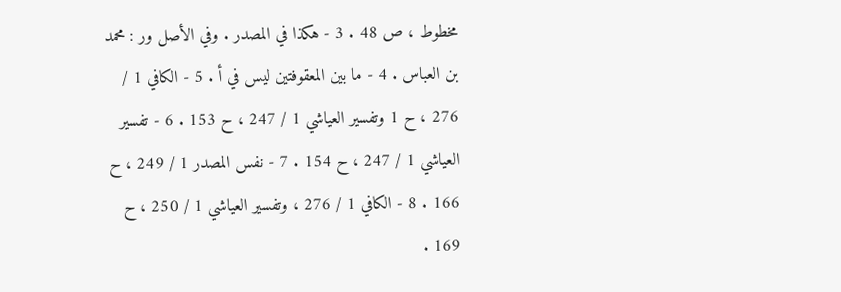مخطوط ، ص 48 . 3 - هكذا في المصدر . وفي الأصل ور : محمد بن العباس . 4 - ما بين المعقوفتين ليس في أ . 5 - الكافي 1 / 276 ، ح 1 وتفسير العياشي 1 / 247 ، ح 153 . 6 - تفسير العياشي 1 / 247 ، ح 154 . 7 - نفس المصدر 1 / 249 ، ح 166 . 8 - الكافي 1 / 276 ، وتفسير العياشي 1 / 250 ، ح 169 .